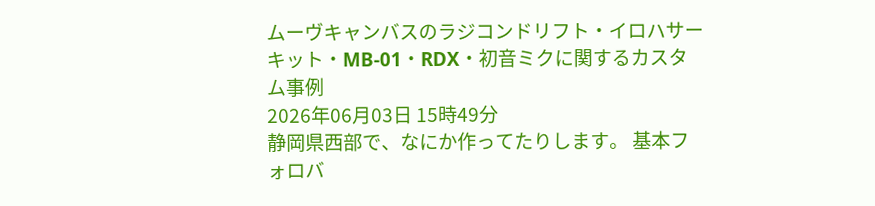ムーヴキャンバスのラジコンドリフト・イロハサーキット・MB-01・RDX・初音ミクに関するカスタム事例
2026年06月03日 15時49分
静岡県西部で、なにか作ってたりします。 基本フォロバ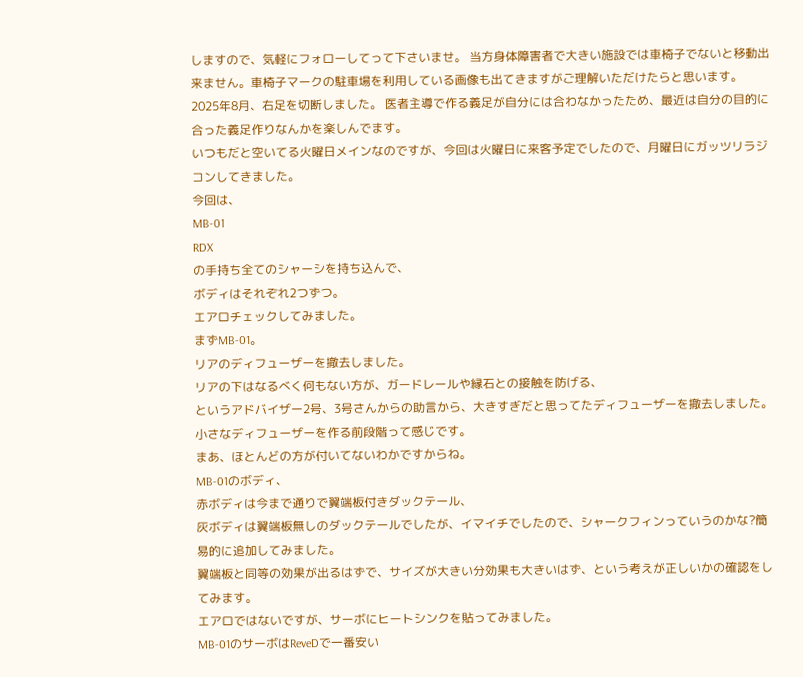しますので、気軽にフォローしてって下さいませ。 当方身体障害者で大きい施設では車椅子でないと移動出来ません。車椅子マークの駐車場を利用している画像も出てきますがご理解いただけたらと思います。 2025年8月、右足を切断しました。 医者主導で作る義足が自分には合わなかったため、最近は自分の目的に合った義足作りなんかを楽しんでます。
いつもだと空いてる火曜日メインなのですが、今回は火曜日に来客予定でしたので、月曜日にガッツリラジコンしてきました。
今回は、
MB-01
RDX
の手持ち全てのシャーシを持ち込んで、
ボディはそれぞれ2つずつ。
エアロチェックしてみました。
まずMB-01。
リアのディフューザーを撤去しました。
リアの下はなるべく何もない方が、ガードレールや縁石との接触を防げる、
というアドバイザー2号、3号さんからの助言から、大きすぎだと思ってたディフューザーを撤去しました。
小さなディフューザーを作る前段階って感じです。
まあ、ほとんどの方が付いてないわかですからね。
MB-01のボディ、
赤ボディは今まで通りで翼端板付きダックテール、
灰ボディは翼端板無しのダックテールでしたが、イマイチでしたので、シャークフィンっていうのかな?簡易的に追加してみました。
翼端板と同等の効果が出るはずで、サイズが大きい分効果も大きいはず、という考えが正しいかの確認をしてみます。
エアロではないですが、サーボにヒートシンクを貼ってみました。
MB-01のサーボはReveDで一番安い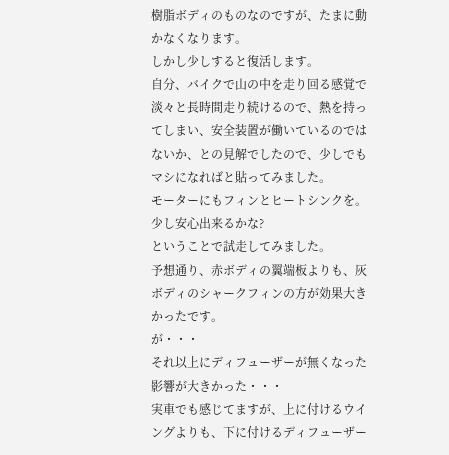樹脂ボディのものなのですが、たまに動かなくなります。
しかし少しすると復活します。
自分、バイクで山の中を走り回る感覚で淡々と長時間走り続けるので、熱を持ってしまい、安全装置が働いているのではないか、との見解でしたので、少しでもマシになればと貼ってみました。
モーターにもフィンとヒートシンクを。
少し安心出来るかな?
ということで試走してみました。
予想通り、赤ボディの翼端板よりも、灰ボディのシャークフィンの方が効果大きかったです。
が・・・
それ以上にディフューザーが無くなった影響が大きかった・・・
実車でも感じてますが、上に付けるウイングよりも、下に付けるディフューザー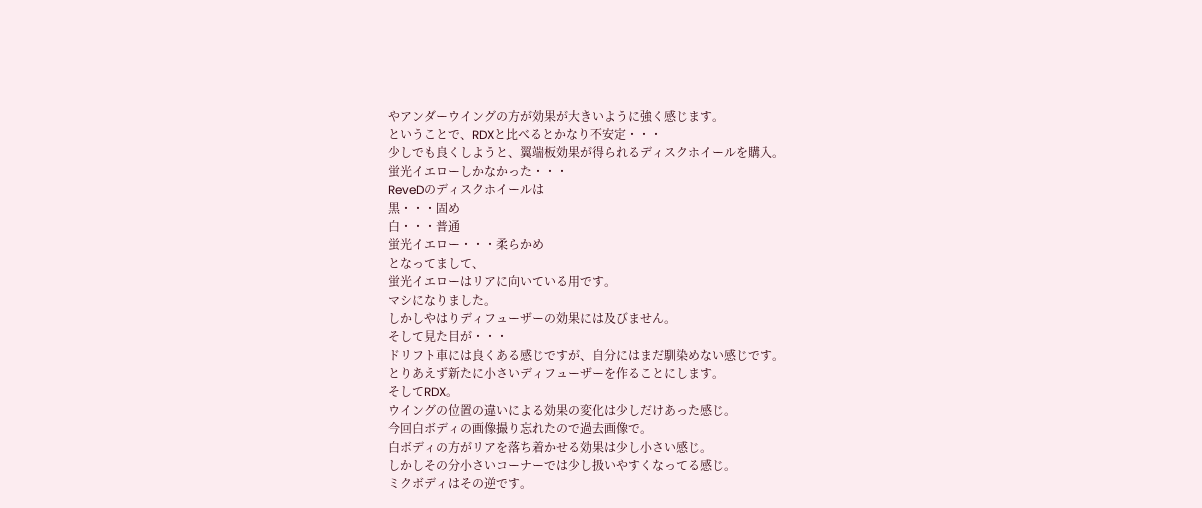やアンダーウイングの方が効果が大きいように強く感じます。
ということで、RDXと比べるとかなり不安定・・・
少しでも良くしようと、翼端板効果が得られるディスクホイールを購入。
蛍光イエローしかなかった・・・
ReveDのディスクホイールは
黒・・・固め
白・・・普通
蛍光イエロー・・・柔らかめ
となってまして、
蛍光イエローはリアに向いている用です。
マシになりました。
しかしやはりディフューザーの効果には及びません。
そして見た目が・・・
ドリフト車には良くある感じですが、自分にはまだ馴染めない感じです。
とりあえず新たに小さいディフューザーを作ることにします。
そしてRDX。
ウイングの位置の違いによる効果の変化は少しだけあった感じ。
今回白ボディの画像撮り忘れたので過去画像で。
白ボディの方がリアを落ち着かせる効果は少し小さい感じ。
しかしその分小さいコーナーでは少し扱いやすくなってる感じ。
ミクボディはその逆です。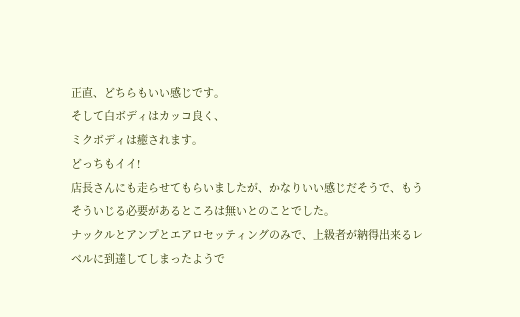正直、どちらもいい感じです。
そして白ボディはカッコ良く、
ミクボディは癒されます。
どっちもイイ!
店長さんにも走らせてもらいましたが、かなりいい感じだそうで、もうそういじる必要があるところは無いとのことでした。
ナックルとアンプとエアロセッティングのみで、上級者が納得出来るレベルに到達してしまったようで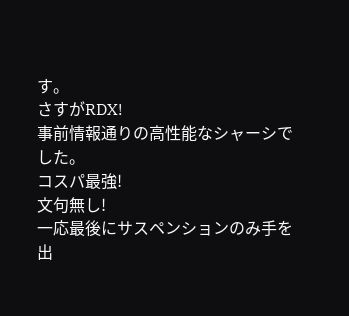す。
さすがRDX!
事前情報通りの高性能なシャーシでした。
コスパ最強!
文句無し!
一応最後にサスペンションのみ手を出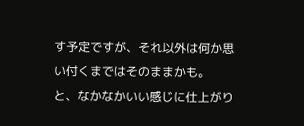す予定ですが、それ以外は何か思い付くまではそのままかも。
と、なかなかいい感じに仕上がり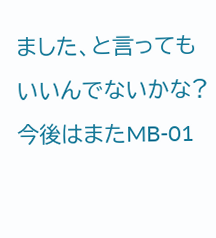ました、と言ってもいいんでないかな?
今後はまたMB-01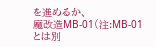を進めるか、
魔改造MB-01(注:MB-01とは別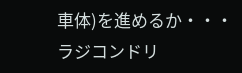車体)を進めるか・・・
ラジコンドリ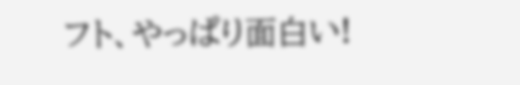フト、やっぱり面白い!